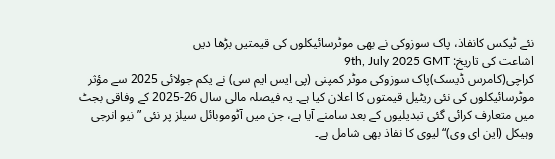نئے ٹیکس کانفاذ، پاک سوزوکی نے بھی موٹرسائیکلوں کی قیمتیں بڑھا دیں
اشاعت کی تاریخ: 9th, July 2025 GMT
کراچی(کامرس ڈیسک)پاک سوزوکی موٹر کمپنی (پی ایس ایم سی) نے یکم جولائی 2025 سے مؤثر موٹرسائیکلوں کی نئی ریٹیل قیمتوں کا اعلان کیا ہے۔ یہ فیصلہ مالی سال 26-2025 کے وفاقی بجٹ میں متعارف کرائی گئی تبدیلیوں کے بعد سامنے آیا ہے، جن میں آٹوموبائل سیلز پر نئی ”نیو انرجی وہیکل (این ای وی)“ لیوی کا نفاذ بھی شامل ہے۔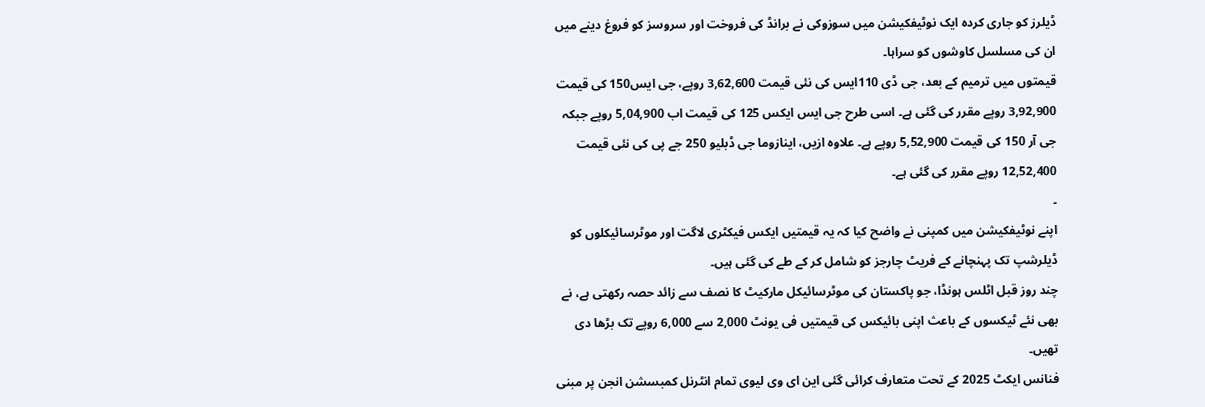ڈیلرز کو جاری کردہ ایک نوٹیفکیشن میں سوزوکی نے برانڈ کی فروخت اور سروسز کو فروغ دینے میں ان کی مسلسل کاوشوں کو سراہا۔
قیمتوں میں ترمیم کے بعد، جی ڈی 110ایس کی نئی قیمت 3,62,600 روپے، جی ایس150 کی قیمت 3,92,900 روپے مقرر کی گئی ہے۔ اسی طرح جی ایس ایکس 125 کی قیمت اب 5,04,900 روپے جبکہ جی آر 150 کی قیمت 5,52,900 روپے ہے۔ علاوہ ازیں، اینازوما جی ڈبلیو 250 جے پی کی نئی قیمت 12,52,400 روپے مقرر کی گئی ہے۔
۔
اپنے نوٹیفکیشن میں کمپنی نے واضح کیا کہ یہ قیمتیں ایکس فیکٹری لاگت اور موٹرسائیکلوں کو ڈیلرشپ تک پہنچانے کے فریٹ چارجز کو شامل کر کے طے کی گئی ہیں۔
چند روز قبل اٹلس ہونڈا، جو پاکستان کی موٹرسائیکل مارکیٹ کا نصف سے زائد حصہ رکھتی ہے، نے بھی نئے ٹیکسوں کے باعث اپنی بائیکس کی قیمتیں فی یونٹ 2,000 سے 6,000 روپے تک بڑھا دی تھیں۔
فنانس ایکٹ 2025 کے تحت متعارف کرائی گئی این ای وی لیوی تمام انٹرنل کمبسشن انجن پر مبنی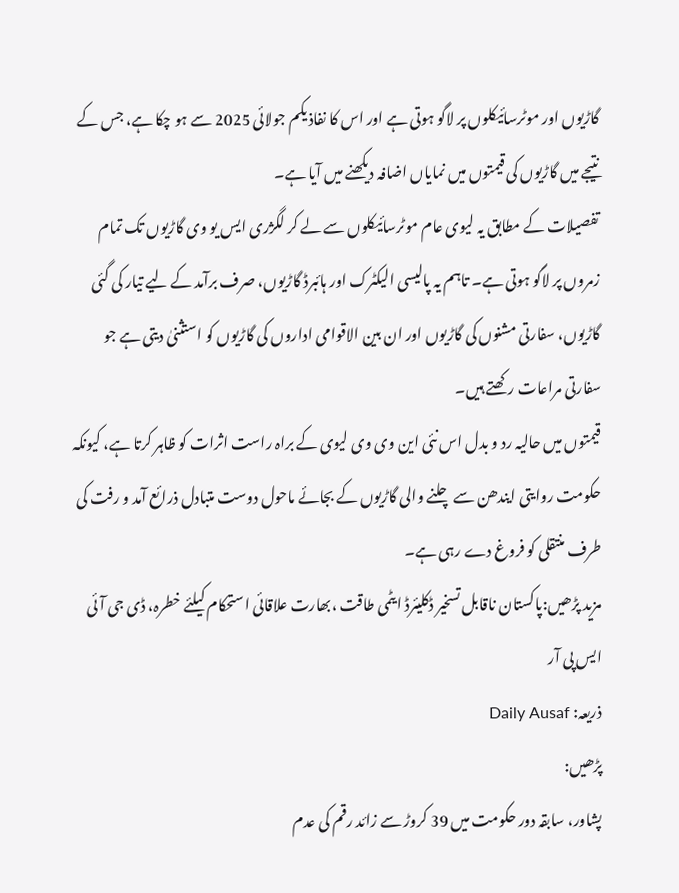گاڑیوں اور موٹرسائیکلوں پر لاگو ہوتی ہے اور اس کا نفاذ یکم جولائی 2025 سے ہو چکا ہے، جس کے نتیجے میں گاڑیوں کی قیمتوں میں نمایاں اضافہ دیکھنے میں آیا ہے۔
تفصیلات کے مطابق یہ لیوی عام موٹرسائیکلوں سے لے کر لگژری ایس یو وی گاڑیوں تک تمام زمروں پر لاگو ہوتی ہے۔ تاہم یہ پالیسی الیکٹرک اور ہائبرڈ گاڑیوں، صرف برآمد کے لیے تیار کی گئی گاڑیوں، سفارتی مشنوں کی گاڑیوں اور ان بین الاقوامی اداروں کی گاڑیوں کو استثنیٰ دیتی ہے جو سفارتی مراعات رکھتے ہیں۔
قیمتوں میں حالیہ رد و بدل اس نئی این وی وی لیوی کے براہ راست اثرات کو ظاہر کرتا ہے، کیونکہ حکومت روایتی ایندھن سے چلنے والی گاڑیوں کے بجائے ماحول دوست متبادل ذرائع آمد و رفت کی طرف منتقلی کو فروغ دے رہی ہے۔
مزید پڑھیں:پاکستان ناقابل تسخیر ڈکلیئرڈ ایٹمی طاقت ،بھارت علاقائی استحکام کیلئے خطرہ، ڈی جی آئی ایس پی آر
ذریعہ: Daily Ausaf
پڑھیں:
پشاور، سابقہ دور حکومت میں 39 کروڑ سے زائد رقم کی عدم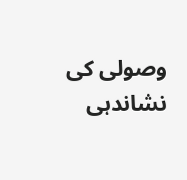وصولی کی نشاندہی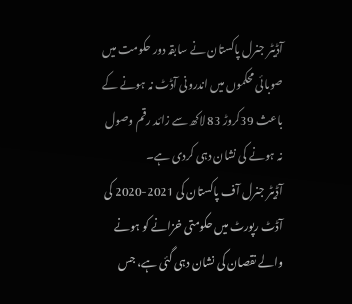آڈیٹر جنرل پاکستان نے سابقہ دور حکومت میں صوبائی محکموں میں اندرونی آڈٹ نہ ہونے کے باعث 39کروڑ 83 لاکھ سے زائد رقم وصول نہ ہونے کی نشان دہی کردی ہے۔
آڈیٹر جنرل آف پاکستان کی 2021-2020 کی آڈٹ رپورٹ میں حکومتی خزانے کو ہونے والے نقصان کی نشان دہی گئی ہے، جس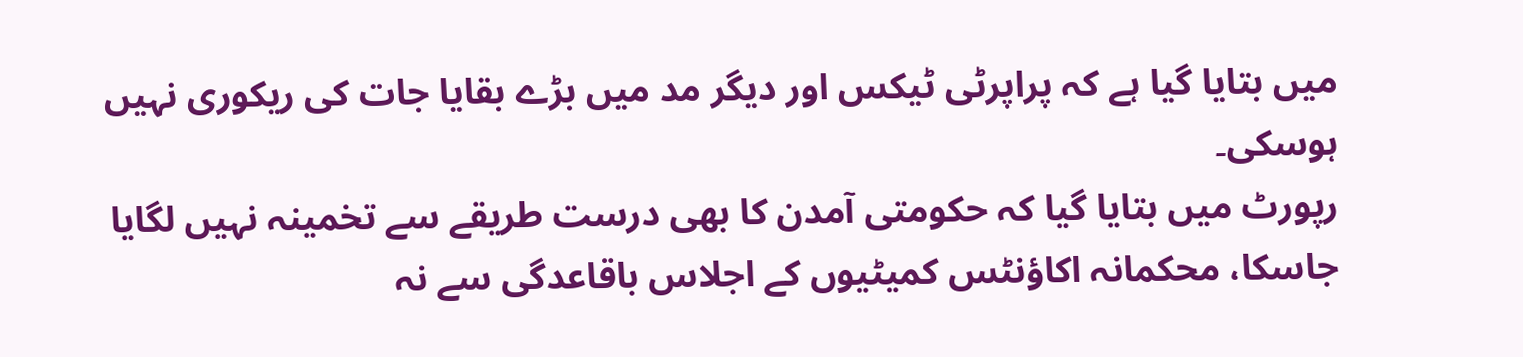میں بتایا گیا ہے کہ پراپرٹی ٹیکس اور دیگر مد میں بڑے بقایا جات کی ریکوری نہیں ہوسکی۔
رپورٹ میں بتایا گیا کہ حکومتی آمدن کا بھی درست طریقے سے تخمینہ نہیں لگایا جاسکا، محکمانہ اکاؤنٹس کمیٹیوں کے اجلاس باقاعدگی سے نہ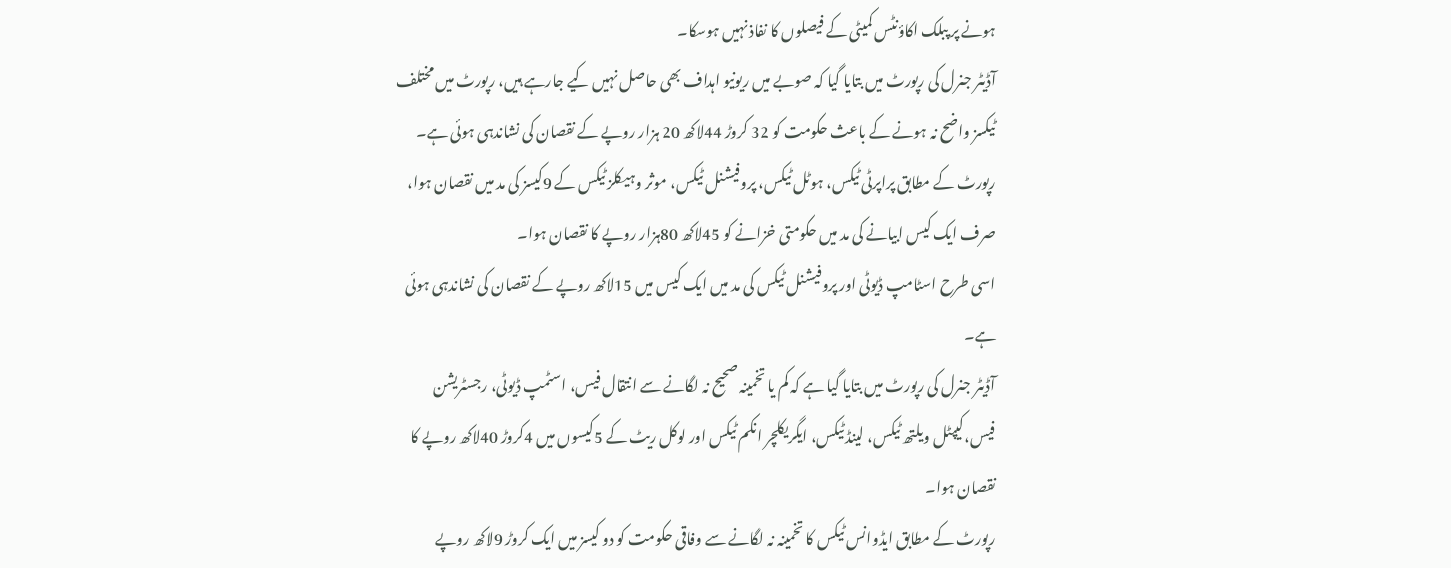ہونے پر پبلک اکاؤنٹس کمیٹی کے فیصلوں کا نفاذ نہیں ہوسکا۔
آڈیٹر جنرل کی رپورٹ میں بتایا گیا کہ صوبے میں ریونیو اہداف بھی حاصل نہیں کیے جارہے ہیں، رپورٹ میں مختلف ٹیکسز واضح نہ ہونے کے باعث حکومت کو 32 کروڑ 44لاکھ 20 ہزار روپے کے نقصان کی نشاندہی ہوئی ہے۔
رپورٹ کے مطابق پراپرٹی ٹیکس، ہوٹل ٹیکس، پروفیشنل ٹیکس، موثر وہیکلز ٹیکس کے 9کیسز کی مد میں نقصان ہوا، صرف ایک کیس ابیانے کی مد میں حکومتی خزانے کو 45لاکھ 80ہزار روپے کا نقصان ہوا۔
اسی طرح اسٹامپ ڈیوٹی اور پروفیشنل ٹیکس کی مد میں ایک کیس میں 15لاکھ روپے کے نقصان کی نشاندہی ہوئی ہے۔
آڈیٹر جنرل کی رپورٹ میں بتایا گیا ہے کہ کم یا تخمینہ صحیح نہ لگانے سے انتقال فیس، اسٹمپ ڈیوٹی، رجسٹریشن فیس،کیپٹل ویلتھ ٹیکس، لینڈ ٹیکس، ایگریکلچر انکم ٹیکس اور لوکل ریٹ کے 5کیسوں میں 4کروڑ 40لاکھ روپے کا نقصان ہوا۔
رپورٹ کے مطابق ایڈوانس ٹیکس کا تخمینہ نہ لگانے سے وفاقی حکومت کو دو کیسز میں ایک کروڑ 9لاکھ روپے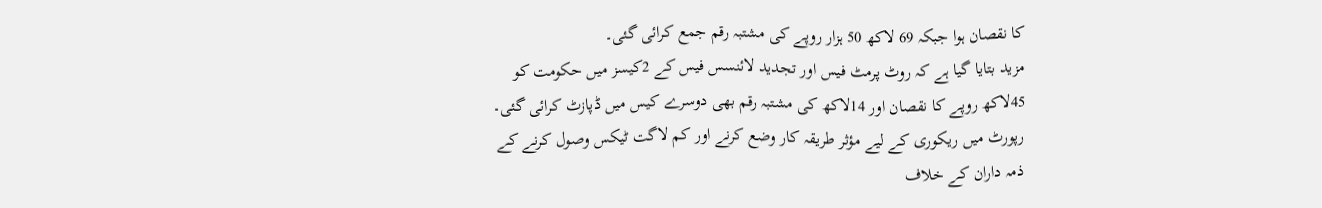کا نقصان ہوا جبکہ 69 لاکھ 50 ہزار روپے کی مشتبہ رقم جمع کرائی گئی۔
مزید بتایا گیا ہے کہ روٹ پرمٹ فیس اور تجدید لائنسس فیس کے 2کیسز میں حکومت کو 45لاکھ روپے کا نقصان اور 14لاکھ کی مشتبہ رقم بھی دوسرے کیس میں ڈپازٹ کرائی گئی۔
رپورٹ میں ریکوری کے لیے مؤثر طریقہ کار وضع کرنے اور کم لاگت ٹیکس وصول کرنے کے ذمہ داران کے خلاف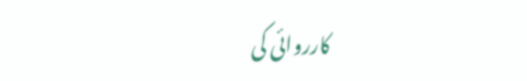کارروائی کی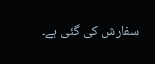سفارش کی گئی ہے۔